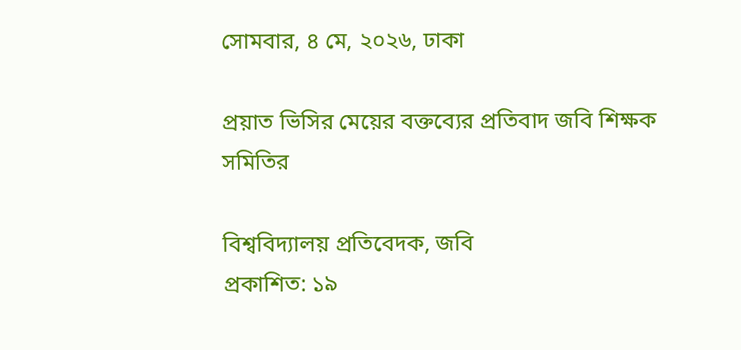সোমবার, ৪ মে, ২০২৬, ঢাকা

প্রয়াত ভিসির মেয়ের বক্তব্যের প্রতিবাদ জবি শিক্ষক সমিতির

বিশ্ববিদ্যালয় প্রতিবেদক, জবি
প্রকাশিত: ১৯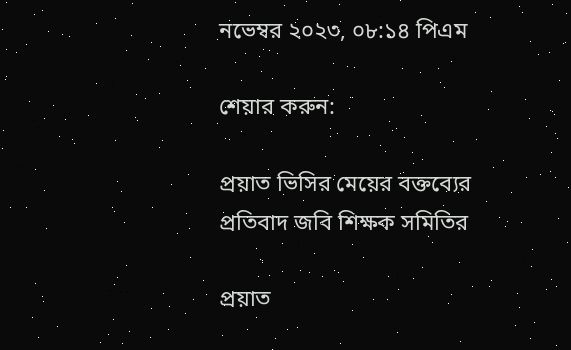নভেম্বর ২০২৩, ০৮:১৪ পিএম

শেয়ার করুন:

প্রয়াত ভিসির মেয়ের বক্তব্যের প্রতিবাদ জবি শিক্ষক সমিতির

প্র‍য়াত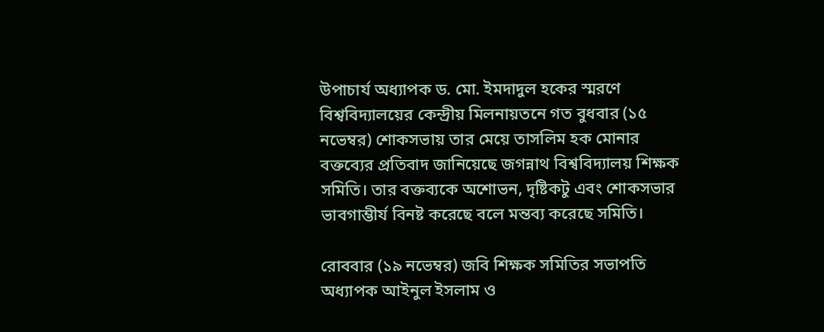উপাচার্য অধ্যাপক ড. মো. ইমদাদুল হকের স্মরণে বিশ্ববিদ্যালয়ের কেন্দ্রীয় মিলনায়তনে গত বুধবার (১৫ নভেম্বর) শোকসভায় তার মেয়ে তাসলিম হক মোনার বক্তব্যের প্রতিবাদ জানিয়েছে জগন্নাথ বিশ্ববিদ্যালয় শিক্ষক সমিতি। তার বক্তব্যকে অশোভন, দৃষ্টিকটু এবং শোকসভার ভাবগাম্ভীর্য বিনষ্ট করেছে বলে মন্তব্য করেছে সমিতি।

রোববার (১৯ নভেম্বর) জবি শিক্ষক সমিতির সভাপতি অধ্যাপক আইনুল ইসলাম ও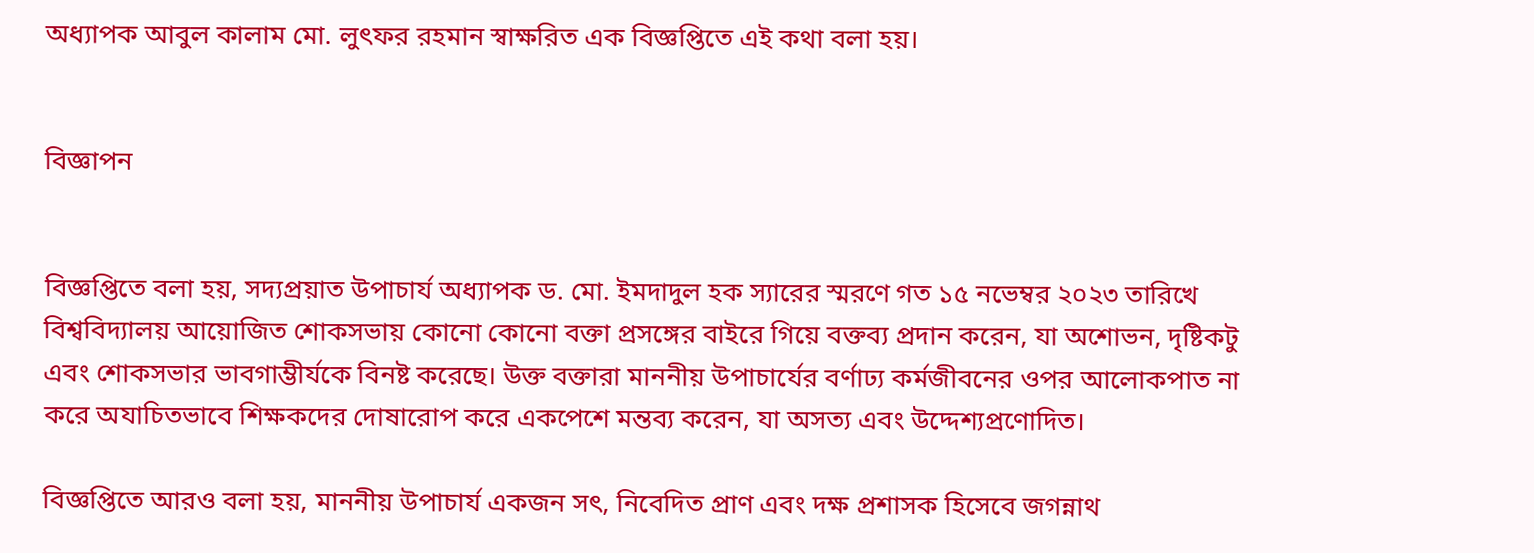অধ্যাপক আবুল কালাম মো. লুৎফর রহমান স্বাক্ষরিত এক বিজ্ঞপ্তিতে এই কথা বলা হয়।


বিজ্ঞাপন


বিজ্ঞপ্তিতে বলা হয়, সদ্যপ্রয়াত উপাচার্য অধ্যাপক ড. মো. ইমদাদুল হক স্যারের স্মরণে গত ১৫ নভেম্বর ২০২৩ তারিখে বিশ্ববিদ্যালয় আয়োজিত শোকসভায় কোনো কোনো বক্তা প্রসঙ্গের বাইরে গিয়ে বক্তব্য প্রদান করেন, যা অশোভন, দৃষ্টিকটু এবং শোকসভার ভাবগাম্ভীর্যকে বিনষ্ট করেছে। উক্ত বক্তারা মাননীয় উপাচার্যের বর্ণাঢ্য কর্মজীবনের ওপর আলোকপাত না করে অযাচিতভাবে শিক্ষকদের দোষারোপ করে একপেশে মন্তব্য করেন, যা অসত্য এবং উদ্দেশ্যপ্রণোদিত।

বিজ্ঞপ্তিতে আরও বলা হয়, মাননীয় উপাচার্য একজন সৎ, নিবেদিত প্রাণ এবং দক্ষ প্রশাসক হিসেবে জগন্নাথ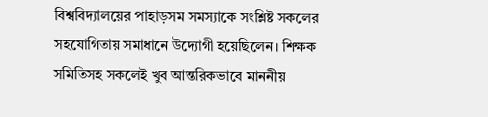বিশ্ববিদ্যালয়ের পাহাড়সম সমস্যাকে সংশ্লিষ্ট সকলের সহযোগিতায় সমাধানে উদ্যোগী হয়েছিলেন। শিক্ষক সমিতিসহ সকলেই খুব আন্তরিকভাবে মাননীয়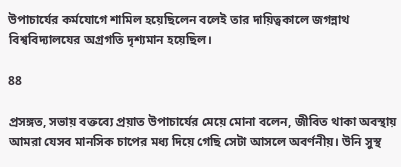উপাচার্যের কর্মযোগে শামিল হয়েছিলেন বলেই তার দায়িত্বকালে জগন্নাথ বিশ্ববিদ্যালযের অগ্রগতি দৃশ্যমান হয়েছিল।

88

প্রসঙ্গত, সভায় বক্তব্যে প্রয়াত উপাচার্যের মেয়ে মোনা বলেন, জীবিত থাকা অবস্থায় আমরা যেসব মানসিক চাপের মধ্য দিয়ে গেছি সেটা আসলে অবর্ণনীয়। উনি সুস্থ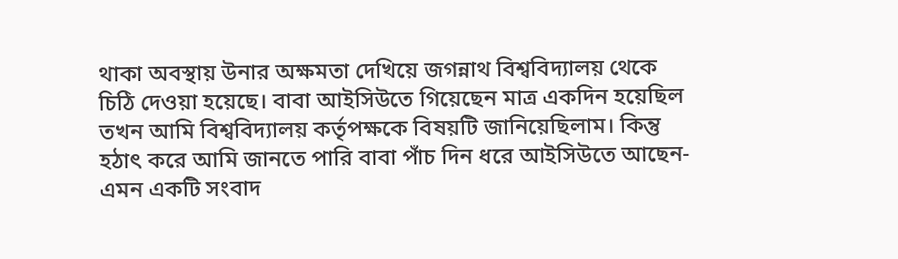থাকা অবস্থায় উনার অক্ষমতা দেখিয়ে জগন্নাথ বিশ্ববিদ্যালয় থেকে চিঠি দেওয়া হয়েছে। বাবা আইসিউতে গিয়েছেন মাত্র একদিন হয়েছিল তখন আমি বিশ্ববিদ্যালয় কর্তৃপক্ষকে বিষয়টি জানিয়েছিলাম। কিন্তু হঠাৎ করে আমি জানতে পারি বাবা পাঁচ দিন ধরে আইসিউতে আছেন- এমন একটি সংবাদ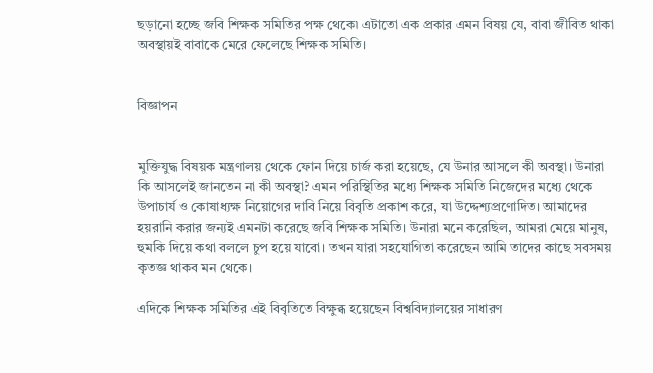ছড়ানো হচ্ছে জবি শিক্ষক সমিতির পক্ষ থেকে৷ এটাতো এক প্রকার এমন বিষয় যে, বাবা জীবিত থাকা অবস্থায়ই বাবাকে মেরে ফেলেছে শিক্ষক সমিতি।


বিজ্ঞাপন


মুক্তিযুদ্ধ বিষয়ক মন্ত্রণালয় থেকে ফোন দিয়ে চার্জ করা হয়েছে, যে উনার আসলে কী অবস্থা। উনারা কি আসলেই জানতেন না কী অবস্থা? এমন পরিস্থিতির মধ্যে শিক্ষক সমিতি নিজেদের মধ্যে থেকে উপাচার্য ও কোষাধ্যক্ষ নিয়োগের দাবি নিয়ে বিবৃতি প্রকাশ করে, যা উদ্দেশ্যপ্রণোদিত। আমাদের হয়রানি করার জন্যই এমনটা করেছে জবি শিক্ষক সমিতি। উনারা মনে করেছিল, আমরা মেয়ে মানুষ, হুমকি দিয়ে কথা বললে চুপ হয়ে যাবো। তখন যারা সহযোগিতা করেছেন আমি তাদের কাছে সবসময় কৃতজ্ঞ থাকব মন থেকে।

এদিকে শিক্ষক সমিতির এই বিবৃতিতে বিক্ষুব্ধ হয়েছেন বিশ্ববিদ্যালয়ের সাধারণ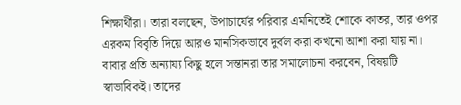শিক্ষার্থীরা। তারা বলছেন, উপাচার্যের পরিবার এমনিতেই শোকে কাতর, তার ওপর এরকম বিবৃতি দিয়ে আরও মানসিকভাবে দুর্বল করা কখনো আশা করা যায় না। বাবার প্রতি অন্যায্য কিছু হলে সন্তানরা তার সমালোচনা করবেন, বিষয়টি স্বাভাবিকই। তাদের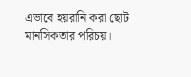এভাবে হয়রানি করা ছোট মানসিকতার পরিচয়।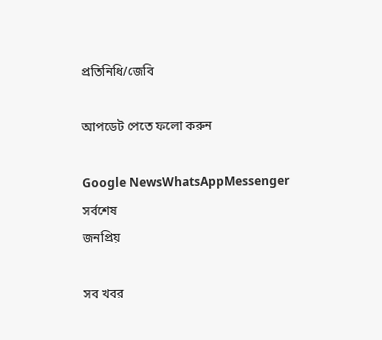প্রতিনিধি/জেবি

আপডেট পেতে ফলো করুন

Google NewsWhatsAppMessenger
সর্বশেষ
জনপ্রিয়

সব খবর